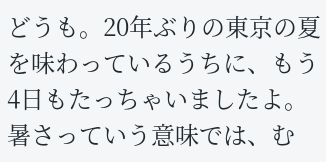どうも。20年ぶりの東京の夏を味わっているうちに、もう4日もたっちゃいましたよ。
暑さっていう意味では、む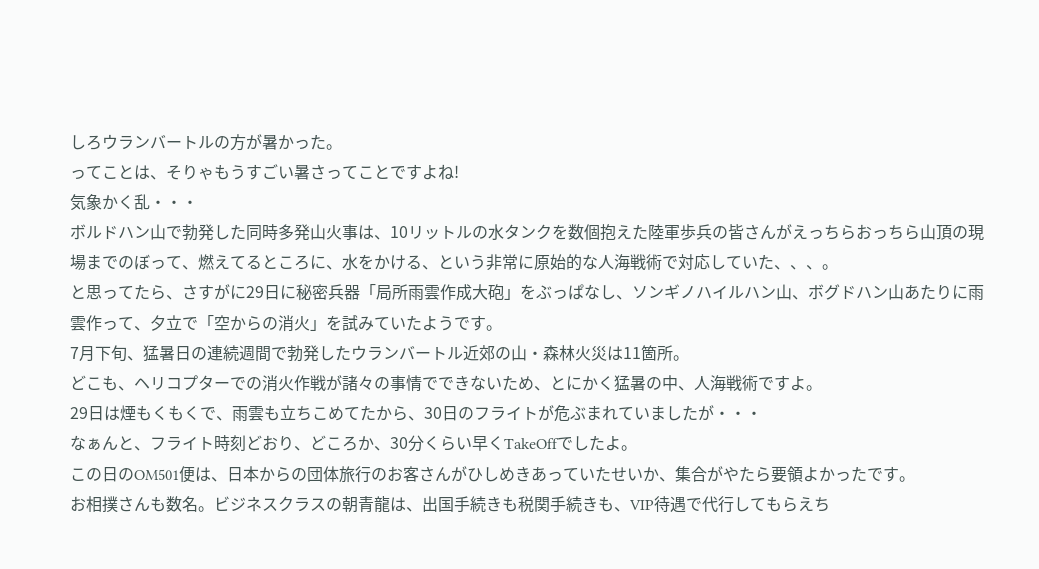しろウランバートルの方が暑かった。
ってことは、そりゃもうすごい暑さってことですよね!
気象かく乱・・・
ボルドハン山で勃発した同時多発山火事は、10リットルの水タンクを数個抱えた陸軍歩兵の皆さんがえっちらおっちら山頂の現場までのぼって、燃えてるところに、水をかける、という非常に原始的な人海戦術で対応していた、、、。
と思ってたら、さすがに29日に秘密兵器「局所雨雲作成大砲」をぶっぱなし、ソンギノハイルハン山、ボグドハン山あたりに雨雲作って、夕立で「空からの消火」を試みていたようです。
7月下旬、猛暑日の連続週間で勃発したウランバートル近郊の山・森林火災は11箇所。
どこも、ヘリコプターでの消火作戦が諸々の事情でできないため、とにかく猛暑の中、人海戦術ですよ。
29日は煙もくもくで、雨雲も立ちこめてたから、30日のフライトが危ぶまれていましたが・・・
なぁんと、フライト時刻どおり、どころか、30分くらい早くTakeOffでしたよ。
この日のOM501便は、日本からの団体旅行のお客さんがひしめきあっていたせいか、集合がやたら要領よかったです。
お相撲さんも数名。ビジネスクラスの朝青龍は、出国手続きも税関手続きも、VIP待遇で代行してもらえち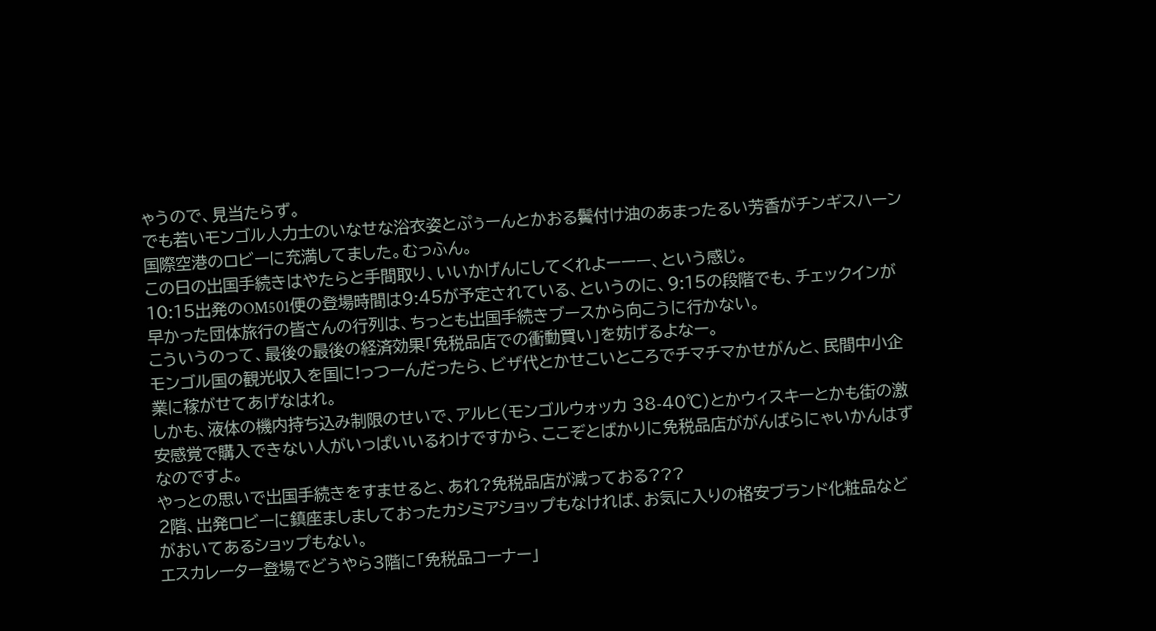ゃうので、見当たらず。
でも若いモンゴル人力士のいなせな浴衣姿とぷぅーんとかおる鬢付け油のあまったるい芳香がチンギスハーン国際空港のロビーに充満してました。むっふん。
この日の出国手続きはやたらと手間取り、いいかげんにしてくれよーーー、という感じ。
10:15出発のOM501便の登場時間は9:45が予定されている、というのに、9:15の段階でも、チェックインが早かった団体旅行の皆さんの行列は、ちっとも出国手続きブースから向こうに行かない。
こういうのって、最後の最後の経済効果「免税品店での衝動買い」を妨げるよなー。
モンゴル国の観光収入を国に!っつーんだったら、ビザ代とかせこいところでチマチマかせがんと、民間中小企業に稼がせてあげなはれ。
しかも、液体の機内持ち込み制限のせいで、アルヒ(モンゴルウォッカ 38-40℃)とかウィスキーとかも街の激安感覚で購入できない人がいっぱいいるわけですから、ここぞとばかりに免税品店ががんばらにゃいかんはずなのですよ。
やっとの思いで出国手続きをすませると、あれ?免税品店が減っておる???
2階、出発ロビーに鎮座ましましておったカシミアショップもなければ、お気に入りの格安ブランド化粧品などがおいてあるショップもない。
エスカレーター登場でどうやら3階に「免税品コーナー」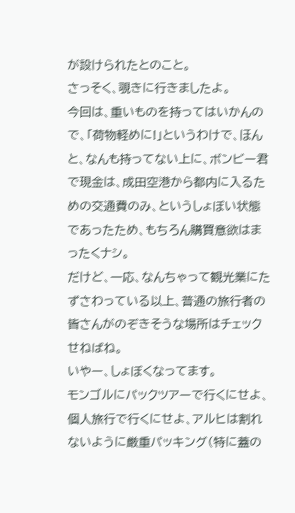が設けられたとのこと。
さっそく、覗きに行きましたよ。
今回は、重いものを持ってはいかんので、「荷物軽めに!」というわけで、ほんと、なんも持ってない上に、ボンビー君で現金は、成田空港から都内に入るための交通費のみ、というしょぼい状態であったため、もちろん購買意欲はまったくナシ。
だけど、一応、なんちゃって観光業にたずさわっている以上、普通の旅行者の皆さんがのぞきそうな場所はチェックせねばね。
いやー、しょぼくなってます。
モンゴルにパックツアーで行くにせよ、個人旅行で行くにせよ、アルヒは割れないように厳重パッキング(特に蓋の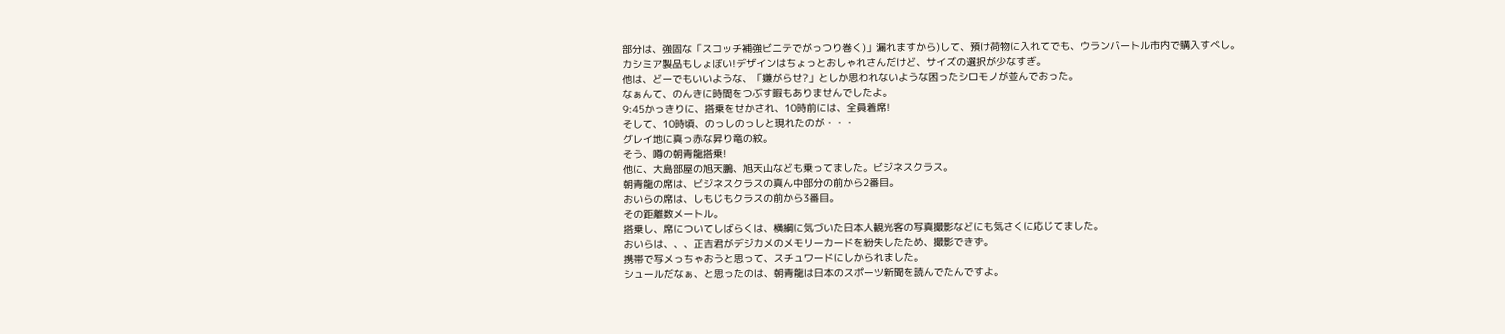部分は、強固な「スコッチ補強ビニテでがっつり巻く)」漏れますから)して、預け荷物に入れてでも、ウランバートル市内で購入すべし。
カシミア製品もしょぼい!デザインはちょっとおしゃれさんだけど、サイズの選択が少なすぎ。
他は、どーでもいいような、「嫌がらせ?」としか思われないような困ったシロモノが並んでおった。
なぁんて、のんきに時間をつぶす暇もありませんでしたよ。
9:45かっきりに、搭乗をせかされ、10時前には、全員着席!
そして、10時頃、のっしのっしと現れたのが・・・
グレイ地に真っ赤な昇り竜の紋。
そう、噂の朝青龍搭乗!
他に、大島部屋の旭天鵬、旭天山なども乗ってました。ビジネスクラス。
朝青龍の席は、ビジネスクラスの真ん中部分の前から2番目。
おいらの席は、しもじもクラスの前から3番目。
その距離数メートル。
搭乗し、席についてしばらくは、横綱に気づいた日本人観光客の写真撮影などにも気さくに応じてました。
おいらは、、、正吉君がデジカメのメモリーカードを紛失したため、撮影できず。
携帯で写メっちゃおうと思って、スチュワードにしかられました。
シュールだなぁ、と思ったのは、朝青龍は日本のスポーツ新聞を読んでたんですよ。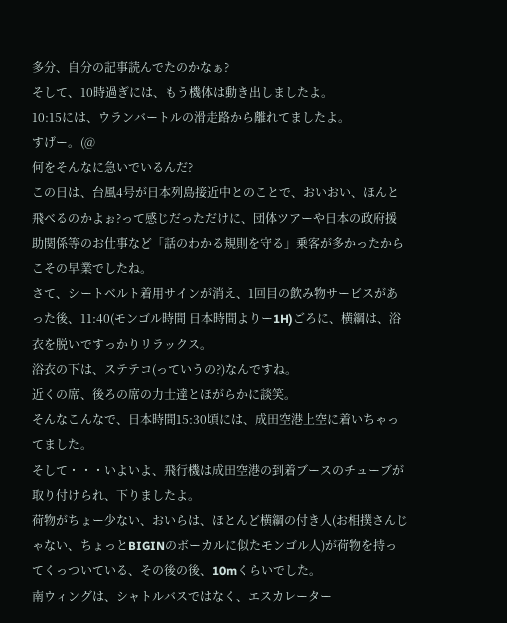多分、自分の記事読んでたのかなぁ?
そして、10時過ぎには、もう機体は動き出しましたよ。
10:15には、ウランバートルの滑走路から離れてましたよ。
すげー。(@
何をそんなに急いでいるんだ?
この日は、台風4号が日本列島接近中とのことで、おいおい、ほんと飛べるのかよぉ?って感じだっただけに、団体ツアーや日本の政府援助関係等のお仕事など「話のわかる規則を守る」乗客が多かったからこその早業でしたね。
さて、シートベルト着用サインが消え、1回目の飲み物サービスがあった後、11:40(モンゴル時間 日本時間よりー1H)ごろに、横綱は、浴衣を脱いですっかりリラックス。
浴衣の下は、ステテコ(っていうの?)なんですね。
近くの席、後ろの席の力士達とほがらかに談笑。
そんなこんなで、日本時間15:30頃には、成田空港上空に着いちゃってました。
そして・・・いよいよ、飛行機は成田空港の到着ブースのチューブが取り付けられ、下りましたよ。
荷物がちょー少ない、おいらは、ほとんど横綱の付き人(お相撲さんじゃない、ちょっとBIGINのボーカルに似たモンゴル人)が荷物を持ってくっついている、その後の後、10mくらいでした。
南ウィングは、シャトルバスではなく、エスカレーター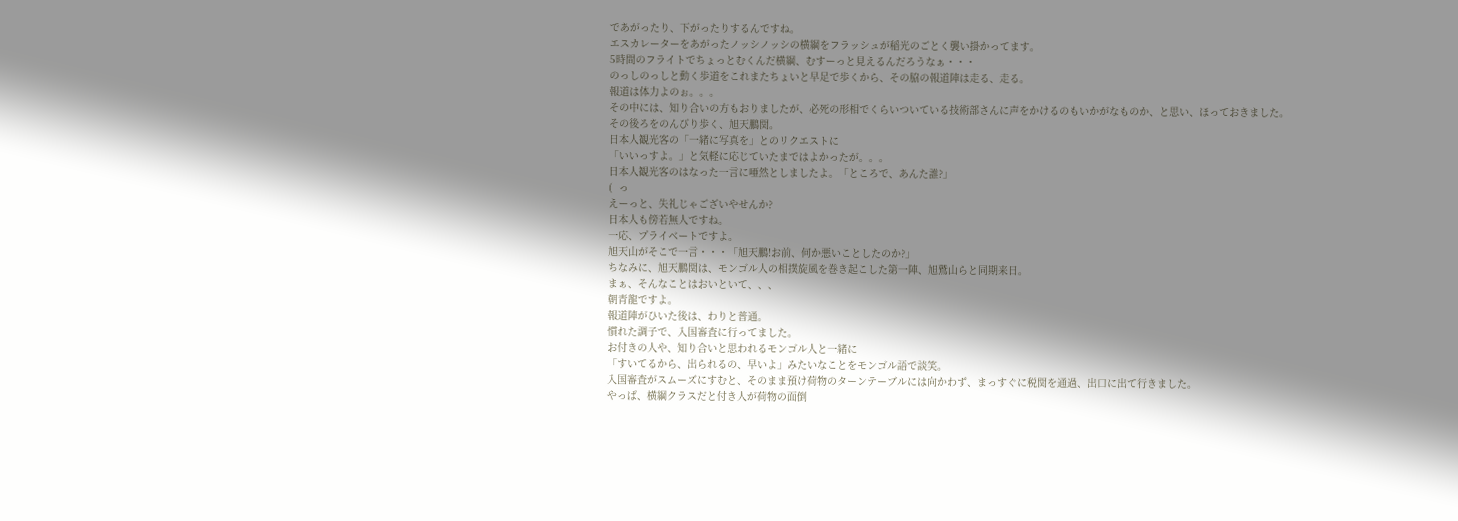であがったり、下がったりするんですね。
エスカレーターをあがったノッシノッシの横綱をフラッシュが稲光のごとく襲い掛かってます。
5時間のフライトでちょっとむくんだ横綱、むすーっと見えるんだろうなぁ・・・
のっしのっしと動く歩道をこれまたちょいと早足で歩くから、その脇の報道陣は走る、走る。
報道は体力よのぉ。。。
その中には、知り合いの方もおりましたが、必死の形相でくらいついている技術部さんに声をかけるのもいかがなものか、と思い、ほっておきました。
その後ろをのんびり歩く、旭天鵬関。
日本人観光客の「一緒に写真を」とのリクエストに
「いいっすよ。」と気軽に応じていたまではよかったが。。。
日本人観光客のはなった一言に唖然としましたよ。「ところで、あんた誰?」
(  っ
えーっと、失礼じゃございやせんか?
日本人も傍若無人ですね。
一応、プライベートですよ。
旭天山がそこで一言・・・「旭天鵬!お前、何か悪いことしたのか?」
ちなみに、旭天鵬関は、モンゴル人の相撲旋風を巻き起こした第一陣、旭鷲山らと同期来日。
まぁ、そんなことはおいといて、、、
朝青龍ですよ。
報道陣がひいた後は、わりと普通。
慣れた調子で、入国審査に行ってました。
お付きの人や、知り合いと思われるモンゴル人と一緒に
「すいてるから、出られるの、早いよ」みたいなことをモンゴル語で談笑。
入国審査がスムーズにすむと、そのまま預け荷物のターンテーブルには向かわず、まっすぐに税関を通過、出口に出て行きました。
やっぱ、横綱クラスだと付き人が荷物の面倒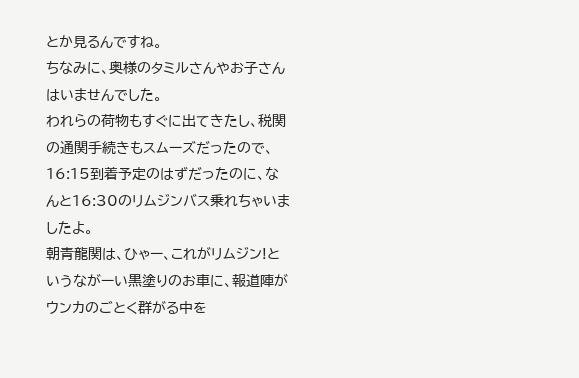とか見るんですね。
ちなみに、奥様のタミルさんやお子さんはいませんでした。
われらの荷物もすぐに出てきたし、税関の通関手続きもスムーズだったので、16:15到着予定のはずだったのに、なんと16:30のリムジンバス乗れちゃいましたよ。
朝青龍関は、ひゃー、これがリムジン!というながーい黒塗りのお車に、報道陣がウンカのごとく群がる中を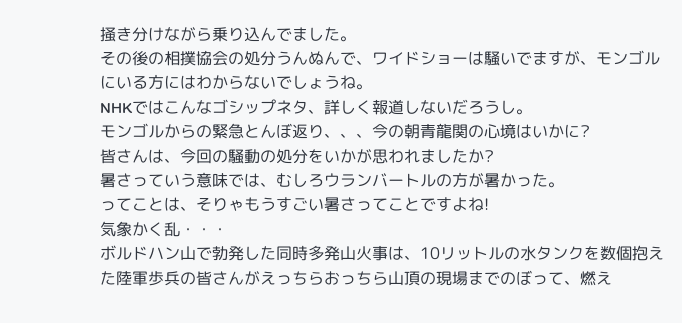掻き分けながら乗り込んでました。
その後の相撲協会の処分うんぬんで、ワイドショーは騒いでますが、モンゴルにいる方にはわからないでしょうね。
NHKではこんなゴシップネタ、詳しく報道しないだろうし。
モンゴルからの緊急とんぼ返り、、、今の朝青龍関の心境はいかに?
皆さんは、今回の騒動の処分をいかが思われましたか?
暑さっていう意味では、むしろウランバートルの方が暑かった。
ってことは、そりゃもうすごい暑さってことですよね!
気象かく乱・・・
ボルドハン山で勃発した同時多発山火事は、10リットルの水タンクを数個抱えた陸軍歩兵の皆さんがえっちらおっちら山頂の現場までのぼって、燃え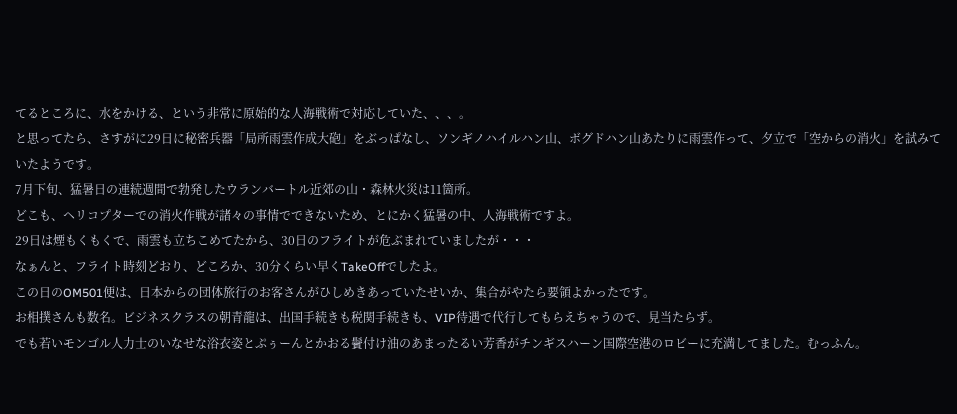てるところに、水をかける、という非常に原始的な人海戦術で対応していた、、、。
と思ってたら、さすがに29日に秘密兵器「局所雨雲作成大砲」をぶっぱなし、ソンギノハイルハン山、ボグドハン山あたりに雨雲作って、夕立で「空からの消火」を試みていたようです。
7月下旬、猛暑日の連続週間で勃発したウランバートル近郊の山・森林火災は11箇所。
どこも、ヘリコプターでの消火作戦が諸々の事情でできないため、とにかく猛暑の中、人海戦術ですよ。
29日は煙もくもくで、雨雲も立ちこめてたから、30日のフライトが危ぶまれていましたが・・・
なぁんと、フライト時刻どおり、どころか、30分くらい早くTakeOffでしたよ。
この日のOM501便は、日本からの団体旅行のお客さんがひしめきあっていたせいか、集合がやたら要領よかったです。
お相撲さんも数名。ビジネスクラスの朝青龍は、出国手続きも税関手続きも、VIP待遇で代行してもらえちゃうので、見当たらず。
でも若いモンゴル人力士のいなせな浴衣姿とぷぅーんとかおる鬢付け油のあまったるい芳香がチンギスハーン国際空港のロビーに充満してました。むっふん。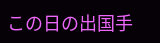この日の出国手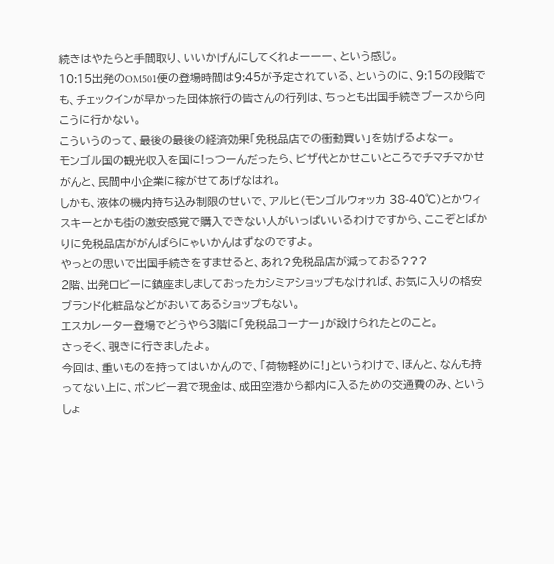続きはやたらと手間取り、いいかげんにしてくれよーーー、という感じ。
10:15出発のOM501便の登場時間は9:45が予定されている、というのに、9:15の段階でも、チェックインが早かった団体旅行の皆さんの行列は、ちっとも出国手続きブースから向こうに行かない。
こういうのって、最後の最後の経済効果「免税品店での衝動買い」を妨げるよなー。
モンゴル国の観光収入を国に!っつーんだったら、ビザ代とかせこいところでチマチマかせがんと、民間中小企業に稼がせてあげなはれ。
しかも、液体の機内持ち込み制限のせいで、アルヒ(モンゴルウォッカ 38-40℃)とかウィスキーとかも街の激安感覚で購入できない人がいっぱいいるわけですから、ここぞとばかりに免税品店ががんばらにゃいかんはずなのですよ。
やっとの思いで出国手続きをすませると、あれ?免税品店が減っておる???
2階、出発ロビーに鎮座ましましておったカシミアショップもなければ、お気に入りの格安ブランド化粧品などがおいてあるショップもない。
エスカレーター登場でどうやら3階に「免税品コーナー」が設けられたとのこと。
さっそく、覗きに行きましたよ。
今回は、重いものを持ってはいかんので、「荷物軽めに!」というわけで、ほんと、なんも持ってない上に、ボンビー君で現金は、成田空港から都内に入るための交通費のみ、というしょ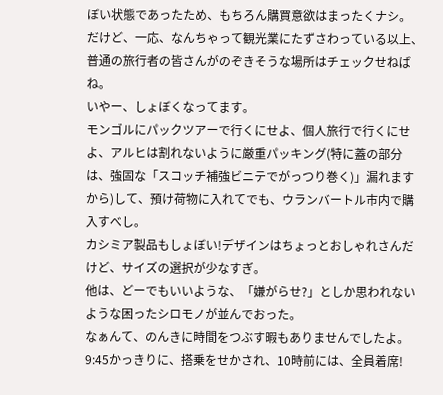ぼい状態であったため、もちろん購買意欲はまったくナシ。
だけど、一応、なんちゃって観光業にたずさわっている以上、普通の旅行者の皆さんがのぞきそうな場所はチェックせねばね。
いやー、しょぼくなってます。
モンゴルにパックツアーで行くにせよ、個人旅行で行くにせよ、アルヒは割れないように厳重パッキング(特に蓋の部分は、強固な「スコッチ補強ビニテでがっつり巻く)」漏れますから)して、預け荷物に入れてでも、ウランバートル市内で購入すべし。
カシミア製品もしょぼい!デザインはちょっとおしゃれさんだけど、サイズの選択が少なすぎ。
他は、どーでもいいような、「嫌がらせ?」としか思われないような困ったシロモノが並んでおった。
なぁんて、のんきに時間をつぶす暇もありませんでしたよ。
9:45かっきりに、搭乗をせかされ、10時前には、全員着席!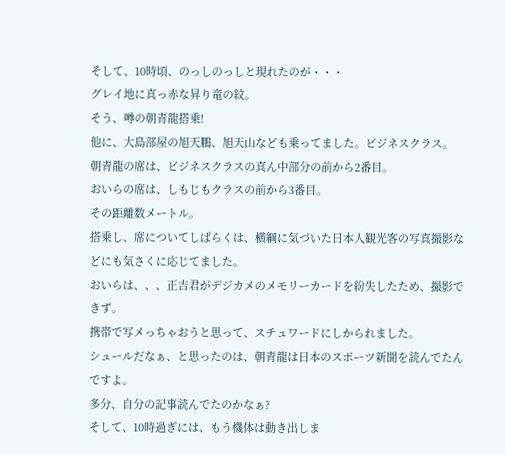そして、10時頃、のっしのっしと現れたのが・・・
グレイ地に真っ赤な昇り竜の紋。
そう、噂の朝青龍搭乗!
他に、大島部屋の旭天鵬、旭天山なども乗ってました。ビジネスクラス。
朝青龍の席は、ビジネスクラスの真ん中部分の前から2番目。
おいらの席は、しもじもクラスの前から3番目。
その距離数メートル。
搭乗し、席についてしばらくは、横綱に気づいた日本人観光客の写真撮影などにも気さくに応じてました。
おいらは、、、正吉君がデジカメのメモリーカードを紛失したため、撮影できず。
携帯で写メっちゃおうと思って、スチュワードにしかられました。
シュールだなぁ、と思ったのは、朝青龍は日本のスポーツ新聞を読んでたんですよ。
多分、自分の記事読んでたのかなぁ?
そして、10時過ぎには、もう機体は動き出しま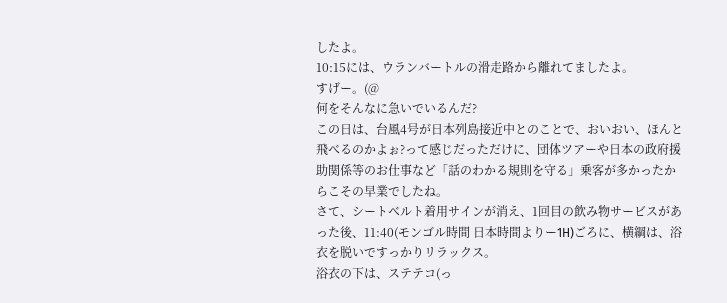したよ。
10:15には、ウランバートルの滑走路から離れてましたよ。
すげー。(@
何をそんなに急いでいるんだ?
この日は、台風4号が日本列島接近中とのことで、おいおい、ほんと飛べるのかよぉ?って感じだっただけに、団体ツアーや日本の政府援助関係等のお仕事など「話のわかる規則を守る」乗客が多かったからこその早業でしたね。
さて、シートベルト着用サインが消え、1回目の飲み物サービスがあった後、11:40(モンゴル時間 日本時間よりー1H)ごろに、横綱は、浴衣を脱いですっかりリラックス。
浴衣の下は、ステテコ(っ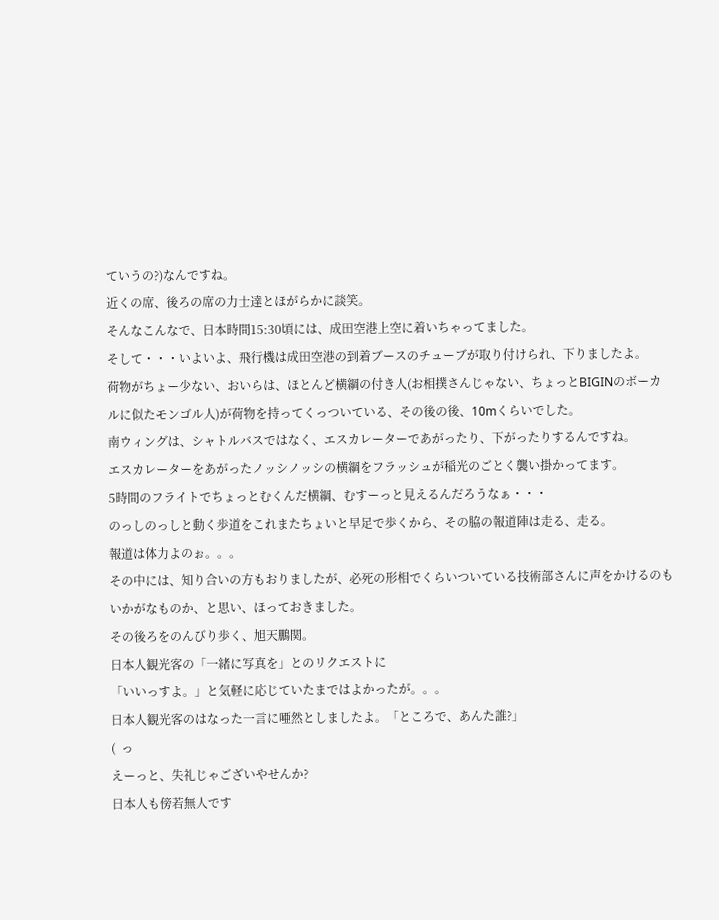ていうの?)なんですね。
近くの席、後ろの席の力士達とほがらかに談笑。
そんなこんなで、日本時間15:30頃には、成田空港上空に着いちゃってました。
そして・・・いよいよ、飛行機は成田空港の到着ブースのチューブが取り付けられ、下りましたよ。
荷物がちょー少ない、おいらは、ほとんど横綱の付き人(お相撲さんじゃない、ちょっとBIGINのボーカルに似たモンゴル人)が荷物を持ってくっついている、その後の後、10mくらいでした。
南ウィングは、シャトルバスではなく、エスカレーターであがったり、下がったりするんですね。
エスカレーターをあがったノッシノッシの横綱をフラッシュが稲光のごとく襲い掛かってます。
5時間のフライトでちょっとむくんだ横綱、むすーっと見えるんだろうなぁ・・・
のっしのっしと動く歩道をこれまたちょいと早足で歩くから、その脇の報道陣は走る、走る。
報道は体力よのぉ。。。
その中には、知り合いの方もおりましたが、必死の形相でくらいついている技術部さんに声をかけるのもいかがなものか、と思い、ほっておきました。
その後ろをのんびり歩く、旭天鵬関。
日本人観光客の「一緒に写真を」とのリクエストに
「いいっすよ。」と気軽に応じていたまではよかったが。。。
日本人観光客のはなった一言に唖然としましたよ。「ところで、あんた誰?」
(  っ
えーっと、失礼じゃございやせんか?
日本人も傍若無人です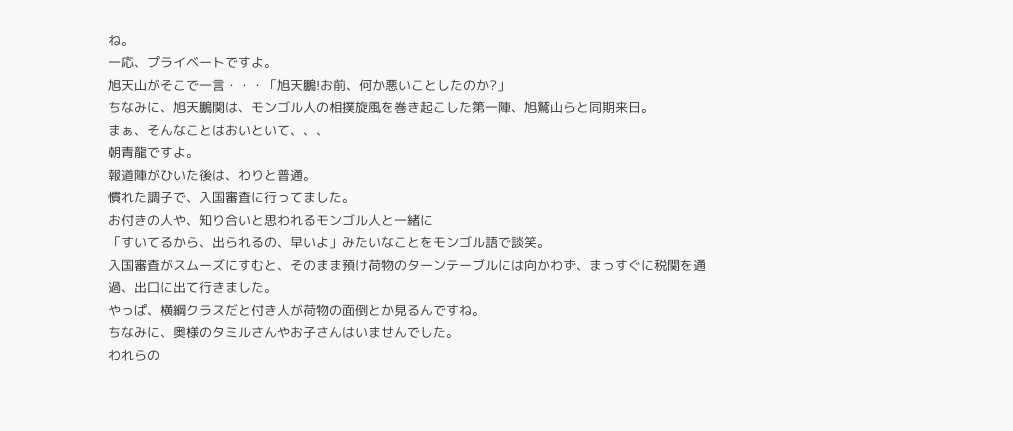ね。
一応、プライベートですよ。
旭天山がそこで一言・・・「旭天鵬!お前、何か悪いことしたのか?」
ちなみに、旭天鵬関は、モンゴル人の相撲旋風を巻き起こした第一陣、旭鷲山らと同期来日。
まぁ、そんなことはおいといて、、、
朝青龍ですよ。
報道陣がひいた後は、わりと普通。
慣れた調子で、入国審査に行ってました。
お付きの人や、知り合いと思われるモンゴル人と一緒に
「すいてるから、出られるの、早いよ」みたいなことをモンゴル語で談笑。
入国審査がスムーズにすむと、そのまま預け荷物のターンテーブルには向かわず、まっすぐに税関を通過、出口に出て行きました。
やっぱ、横綱クラスだと付き人が荷物の面倒とか見るんですね。
ちなみに、奥様のタミルさんやお子さんはいませんでした。
われらの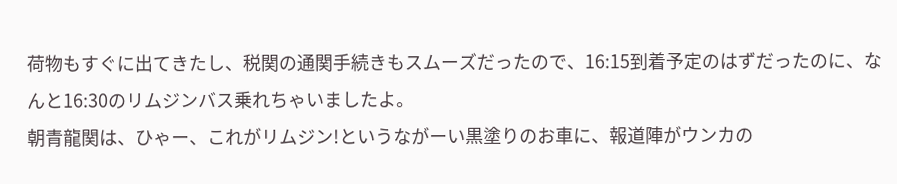荷物もすぐに出てきたし、税関の通関手続きもスムーズだったので、16:15到着予定のはずだったのに、なんと16:30のリムジンバス乗れちゃいましたよ。
朝青龍関は、ひゃー、これがリムジン!というながーい黒塗りのお車に、報道陣がウンカの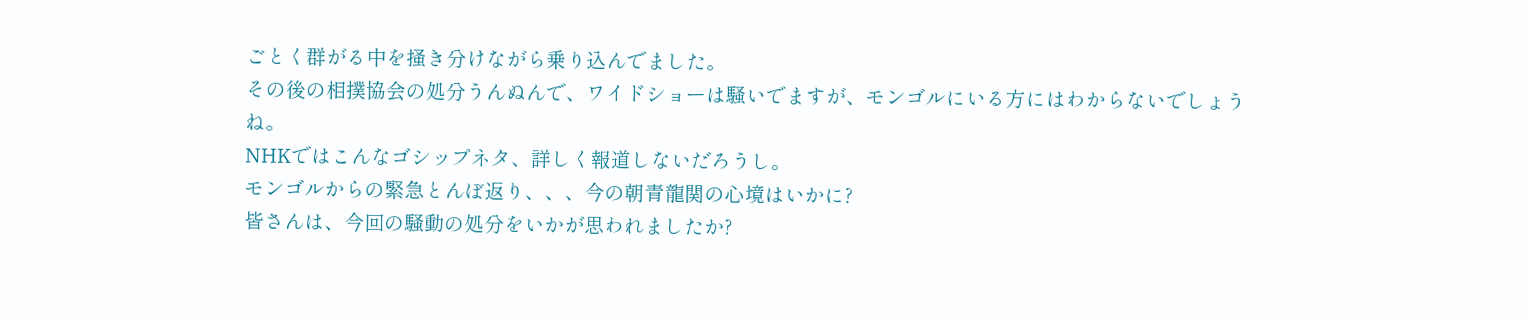ごとく群がる中を掻き分けながら乗り込んでました。
その後の相撲協会の処分うんぬんで、ワイドショーは騒いでますが、モンゴルにいる方にはわからないでしょうね。
NHKではこんなゴシップネタ、詳しく報道しないだろうし。
モンゴルからの緊急とんぼ返り、、、今の朝青龍関の心境はいかに?
皆さんは、今回の騒動の処分をいかが思われましたか?